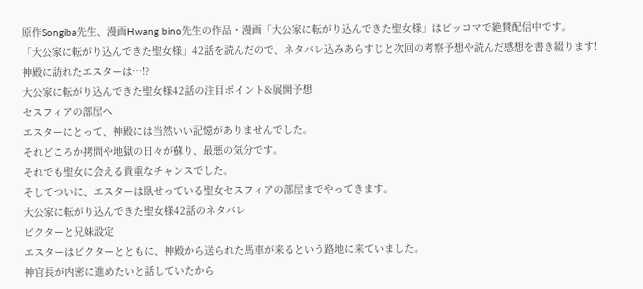原作Songiba先生、漫画Hwang bino先生の作品・漫画「大公家に転がり込んできた聖女様」はピッコマで絶賛配信中です。
「大公家に転がり込んできた聖女様」42話を読んだので、ネタバレ込みあらすじと次回の考察予想や読んだ感想を書き綴ります!
神殿に訪れたエスターは…!?
大公家に転がり込んできた聖女様42話の注目ポイント&展開予想
セスフィアの部屋へ
エスターにとって、神殿には当然いい記憶がありませんでした。
それどころか拷問や地獄の日々が蘇り、最悪の気分です。
それでも聖女に会える貴重なチャンスでした。
そしてついに、エスターは臥せっている聖女セスフィアの部屋までやってきます。
大公家に転がり込んできた聖女様42話のネタバレ
ビクターと兄妹設定
エスターはビクターとともに、神殿から送られた馬車が来るという路地に来ていました。
神官長が内密に進めたいと話していたから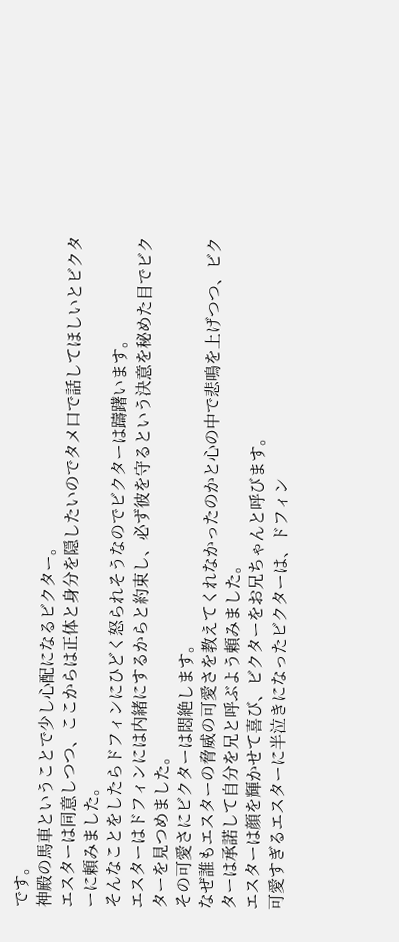です。
神殿の馬車ということで少し心配になるビクター。
エスターは同意しつつ、ここからは正体と身分を隠したいのでタメ口で話してほしいとビクターに頼みました。
そんなことをしたらドフィンにひどく怒られそうなのでビクターは躊躇います。
エスターはドフィンには内緒にするからと約束し、必ず彼を守るという決意を秘めた目でビクターを見つめました。
その可愛さにビクターは悶絶します。
なぜ誰もエスターの脅威の可愛さを教えてくれなかったのかと心の中で悲鳴を上げつつ、ビクターは承諾して自分を兄と呼ぶよう頼みました。
エスターは顔を輝かせて喜び、ビクターをお兄ちゃんと呼びます。
可愛すぎるエスターに半泣きになったビクターは、ドフィン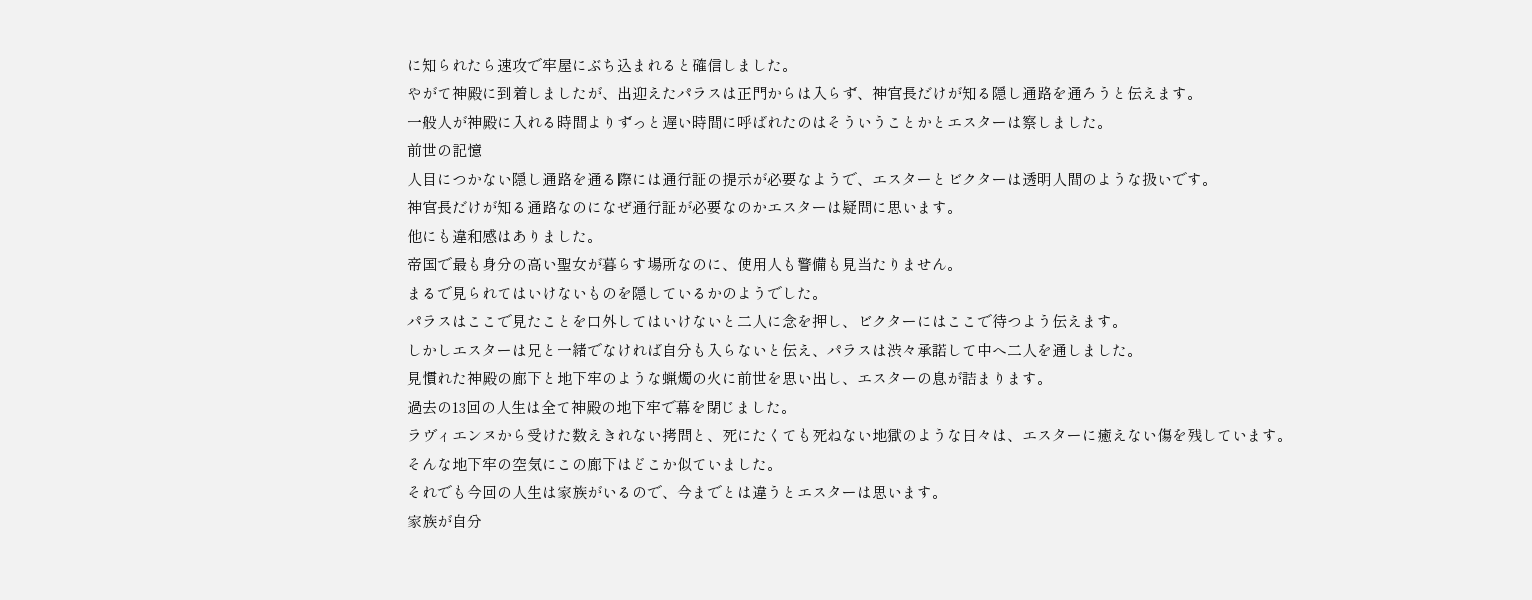に知られたら速攻で牢屋にぶち込まれると確信しました。
やがて神殿に到着しましたが、出迎えたパラスは正門からは入らず、神官長だけが知る隠し通路を通ろうと伝えます。
一般人が神殿に入れる時間よりずっと遅い時間に呼ばれたのはそういうことかとエスターは察しました。
前世の記憶
人目につかない隠し通路を通る際には通行証の提示が必要なようで、エスターとビクターは透明人間のような扱いです。
神官長だけが知る通路なのになぜ通行証が必要なのかエスターは疑問に思います。
他にも違和感はありました。
帝国で最も身分の高い聖女が暮らす場所なのに、使用人も警備も見当たりません。
まるで見られてはいけないものを隠しているかのようでした。
パラスはここで見たことを口外してはいけないと二人に念を押し、ビクターにはここで待つよう伝えます。
しかしエスターは兄と一緒でなければ自分も入らないと伝え、パラスは渋々承諾して中へ二人を通しました。
見慣れた神殿の廊下と地下牢のような蝋燭の火に前世を思い出し、エスターの息が詰まります。
過去の13回の人生は全て神殿の地下牢で幕を閉じました。
ラヴィエンヌから受けた数えきれない拷問と、死にたくても死ねない地獄のような日々は、エスターに癒えない傷を残しています。
そんな地下牢の空気にこの廊下はどこか似ていました。
それでも今回の人生は家族がいるので、今までとは違うとエスターは思います。
家族が自分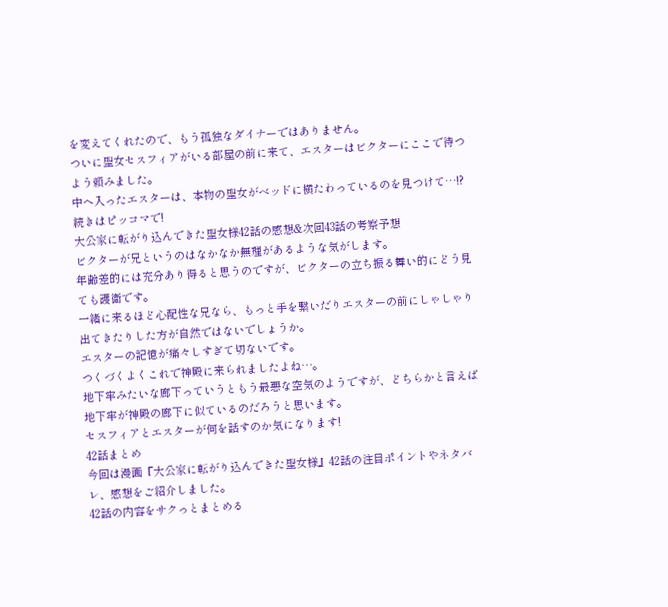を変えてくれたので、もう孤独なダイナーではありません。
ついに聖女セスフィアがいる部屋の前に来て、エスターはビクターにここで待つよう頼みました。
中へ入ったエスターは、本物の聖女がベッドに横たわっているのを見つけて…!?
続きはピッコマで!
大公家に転がり込んできた聖女様42話の感想&次回43話の考察予想
ビクターが兄というのはなかなか無理があるような気がします。
年齢差的には充分あり得ると思うのですが、ビクターの立ち振る舞い的にどう見ても護衛です。
一緒に来るほど心配性な兄なら、もっと手を繋いだりエスターの前にしゃしゃり出てきたりした方が自然ではないでしょうか。
エスターの記憶が痛々しすぎて切ないです。
つくづくよくこれで神殿に来られましたよね…。
地下牢みたいな廊下っていうともう最悪な空気のようですが、どちらかと言えば地下牢が神殿の廊下に似ているのだろうと思います。
セスフィアとエスターが何を話すのか気になります!
42話まとめ
今回は漫画『大公家に転がり込んできた聖女様』42話の注目ポイントやネタバレ、感想をご紹介しました。
42話の内容をサクっとまとめる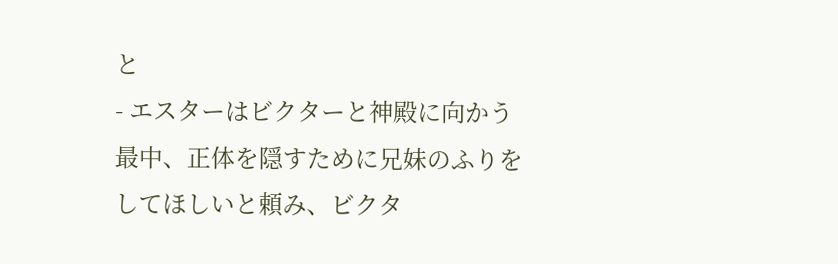と
- エスターはビクターと神殿に向かう最中、正体を隠すために兄妹のふりをしてほしいと頼み、ビクタ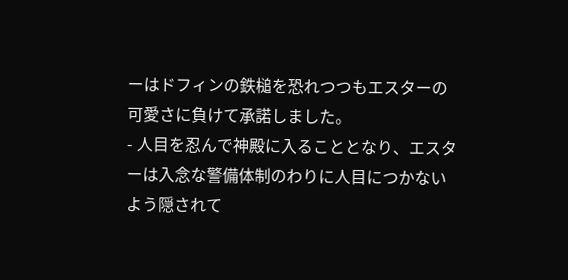ーはドフィンの鉄槌を恐れつつもエスターの可愛さに負けて承諾しました。
- 人目を忍んで神殿に入ることとなり、エスターは入念な警備体制のわりに人目につかないよう隠されて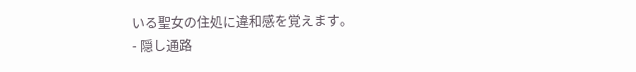いる聖女の住処に違和感を覚えます。
- 隠し通路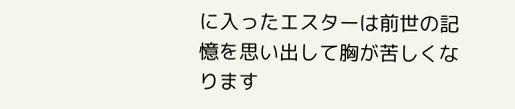に入ったエスターは前世の記憶を思い出して胸が苦しくなります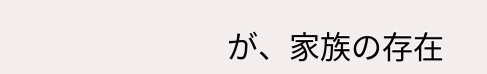が、家族の存在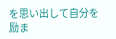を思い出して自分を励ま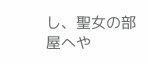し、聖女の部屋へや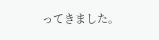ってきました。